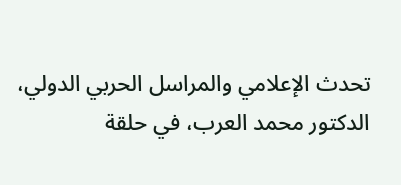تحدث الإعلامي والمراسل الحربي الدولي، الدكتور محمد العرب، في حلقة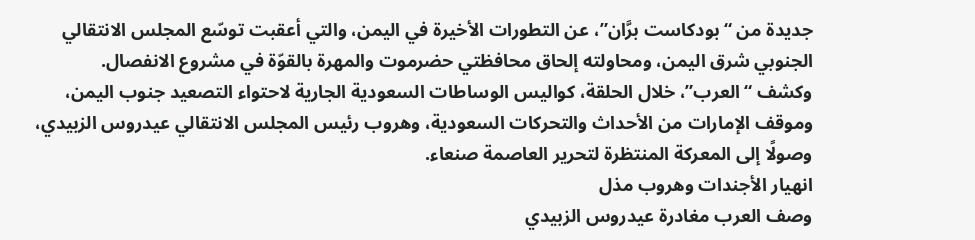جديدة من “بودكاست برَّان”، عن التطورات الأخيرة في اليمن، والتي أعقبت توسّع المجلس الانتقالي الجنوبي شرق اليمن، ومحاولته إلحاق محافظتي حضرموت والمهرة بالقوّة في مشروع الانفصال.
وكشف “العرب”، خلال الحلقة، كواليس الوساطات السعودية الجارية لاحتواء التصعيد جنوب اليمن، وموقف الإمارات من الأحداث والتحركات السعودية، وهروب رئيس المجلس الانتقالي عيدروس الزبيدي، وصولًا إلى المعركة المنتظرة لتحرير العاصمة صنعاء.
انهيار الأجندات وهروب مذل
وصف العرب مغادرة عيدروس الزبيدي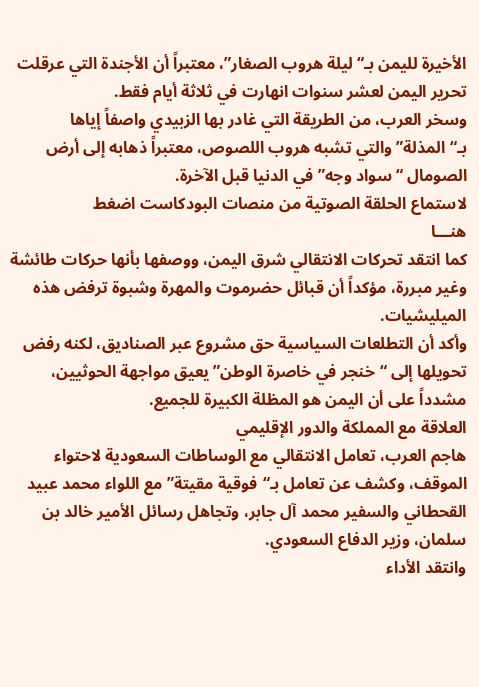الأخيرة لليمن بـ“ليلة هروب الصغار”، معتبراً أن الأجندة التي عرقلت تحرير اليمن لعشر سنوات انهارت في ثلاثة أيام فقط.
وسخر العرب، من الطريقة التي غادر بها الزبيدي واصفاً إياها بـ“المذلة” والتي تشبه هروب اللصوص، معتبراً ذهابه إلى أرض الصومال “سواد وجه” في الدنيا قبل الآخرة.
لاستماع الحلقة الصوتية من منصات البودكاست اضغط
هنـــا
كما انتقد تحركات الانتقالي شرق اليمن، ووصفها بأنها حركات طائشة وغير مبررة، مؤكداً أن قبائل حضرموت والمهرة وشبوة ترفض هذه الميليشيات.
وأكد أن التطلعات السياسية حق مشروع عبر الصناديق، لكنه رفض تحويلها إلى “خنجر في خاصرة الوطن” يعيق مواجهة الحوثيين، مشدداً على أن اليمن هو المظلة الكبيرة للجميع.
العلاقة مع المملكة والدور الإقليمي
هاجم العرب، تعامل الانتقالي مع الوساطات السعودية لاحتواء الموقف، وكشف عن تعامل بـ“فوقية مقيتة” مع اللواء محمد عبيد القحطاني والسفير محمد آل جابر، وتجاهل رسائل الأمير خالد بن سلمان، وزير الدفاع السعودي.
وانتقد الأداء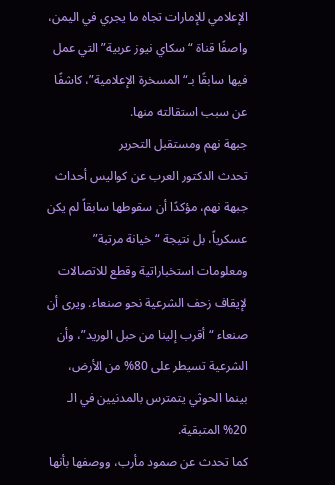الإعلامي للإمارات تجاه ما يجري في اليمن، واصفًا قناة “سكاي نيوز عربية” التي عمل فيها سابقًا بـ“المسخرة الإعلامية”، كاشفًا عن سبب استقالته منها.
جبهة نهم ومستقبل التحرير
تحدث الدكتور العرب عن كواليس أحداث جبهة نهم، مؤكدًا أن سقوطها سابقاً لم يكن عسكرياً، بل نتيجة “خيانة مرتبة” ومعلومات استخباراتية وقطع للاتصالات لإيقاف زحف الشرعية نحو صنعاء. ويرى أن صنعاء “أقرب إلينا من حبل الوريد”، وأن الشرعية تسيطر على 80% من الأرض، بينما الحوثي يتمترس بالمدنيين في الـ 20% المتبقية.
كما تحدث عن صمود مأرب، ووصفها بأنها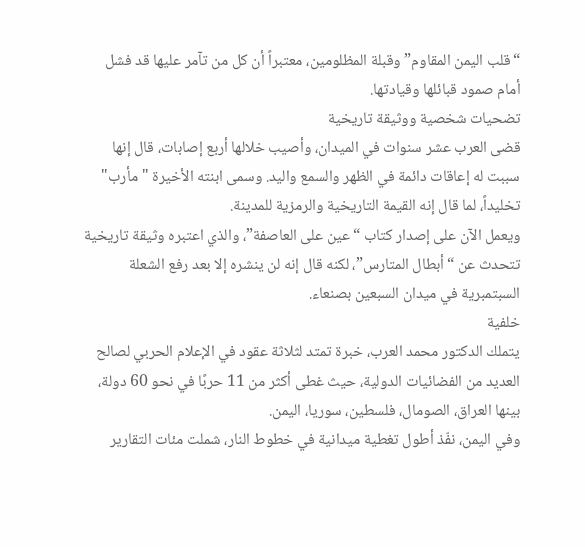“قلب اليمن المقاوم” وقبلة المظلومين، معتبراً أن كل من تآمر عليها قد فشل أمام صمود قبائلها وقيادتها.
تضحيات شخصية ووثيقة تاريخية
قضى العرب عشر سنوات في الميدان، وأصيب خلالها أربع إصابات، قال إنها سببت له إعاقات دائمة في الظهر والسمع واليد. وسمى ابنته الأخيرة "مأرب" تخليداً، لما قال إنه القيمة التاريخية والرمزية للمدينة.
ويعمل الآن على إصدار كتاب “عين على العاصفة”، والذي اعتبره وثيقة تاريخية تتحدث عن “أبطال المتارس”، لكنه قال إنه لن ينشره إلا بعد رفع الشعلة السبتمبرية في ميدان السبعين بصنعاء.
خلفية
يتملك الدكتور محمد العرب، خبرة تمتد لثلاثة عقود في الإعلام الحربي لصالح العديد من الفضائيات الدولية، حيث غطى أكثر من 11 حربًا في نحو 60 دولة، بينها العراق، الصومال، فلسطين، سوريا، اليمن.
وفي اليمن، نفّذ أطول تغطية ميدانية في خطوط النار، شملت مئات التقارير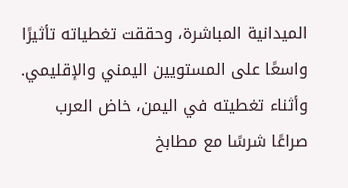الميدانية المباشرة، وحققت تغطياته تأثيرًا واسعًا على المستويين اليمني والإقليمي.
وأثناء تغطيته في اليمن، خاض العرب صراعًا شرسًا مع مطابخ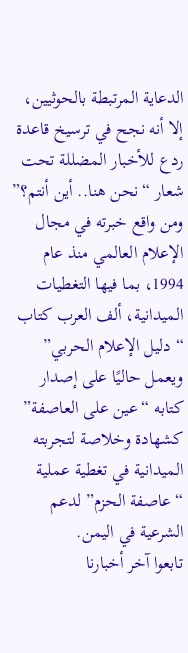الدعاية المرتبطة بالحوثيين، إلا أنه نجح في ترسيخ قاعدة ردع للأخبار المضللة تحت شعار “نحن هنا.. أين أنتم؟”
ومن واقع خبرته في مجال الإعلام العالمي منذ عام 1994، بما فيها التغطيات الميدانية، ألف العرب كتاب “دليل الإعلام الحربي” ويعمل حاليًا على إصدار كتابه “عين على العاصفة” كشهادة وخلاصة لتجربته الميدانية في تغطية عملية “عاصفة الحزم” لدعم الشرعية في اليمن.
تابعوا آخر أخبارنا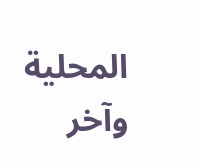المحلية وآخر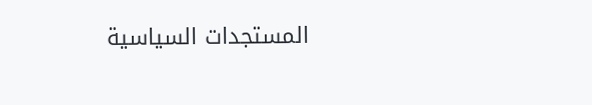المستجدات السياسية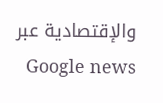والإقتصادية عبر Google news